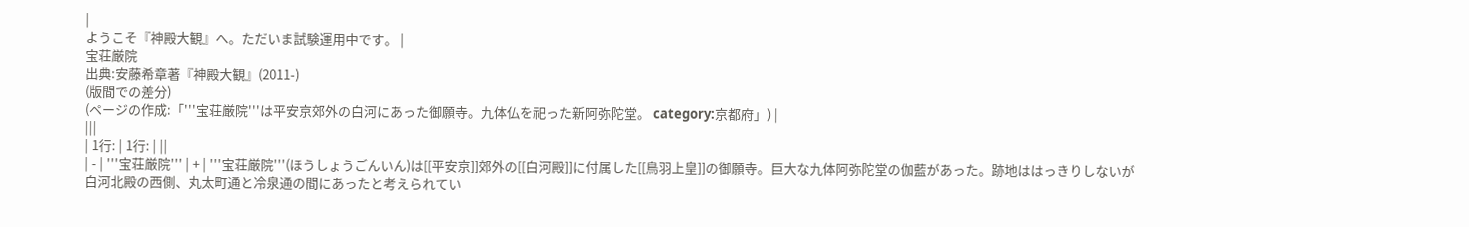|
ようこそ『神殿大観』へ。ただいま試験運用中です。 |
宝荘厳院
出典:安藤希章著『神殿大観』(2011-)
(版間での差分)
(ページの作成:「'''宝荘厳院'''は平安京郊外の白河にあった御願寺。九体仏を祀った新阿弥陀堂。 category:京都府」) |
|||
| 1行: | 1行: | ||
| - | '''宝荘厳院''' | + | '''宝荘厳院'''(ほうしょうごんいん)は[[平安京]]郊外の[[白河殿]]に付属した[[鳥羽上皇]]の御願寺。巨大な九体阿弥陀堂の伽藍があった。跡地ははっきりしないが白河北殿の西側、丸太町通と冷泉通の間にあったと考えられてい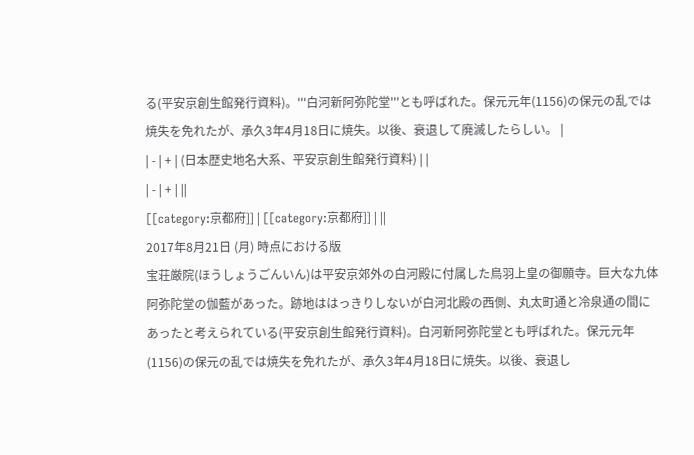る(平安京創生館発行資料)。'''白河新阿弥陀堂'''とも呼ばれた。保元元年(1156)の保元の乱では焼失を免れたが、承久3年4月18日に焼失。以後、衰退して廃滅したらしい。 |
| - | + | (日本歴史地名大系、平安京創生館発行資料) | |
| - | + | ||
[[category:京都府]] | [[category:京都府]] | ||
2017年8月21日 (月) 時点における版
宝荘厳院(ほうしょうごんいん)は平安京郊外の白河殿に付属した鳥羽上皇の御願寺。巨大な九体阿弥陀堂の伽藍があった。跡地ははっきりしないが白河北殿の西側、丸太町通と冷泉通の間にあったと考えられている(平安京創生館発行資料)。白河新阿弥陀堂とも呼ばれた。保元元年(1156)の保元の乱では焼失を免れたが、承久3年4月18日に焼失。以後、衰退し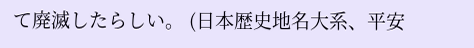て廃滅したらしい。 (日本歴史地名大系、平安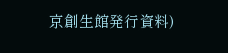京創生館発行資料)